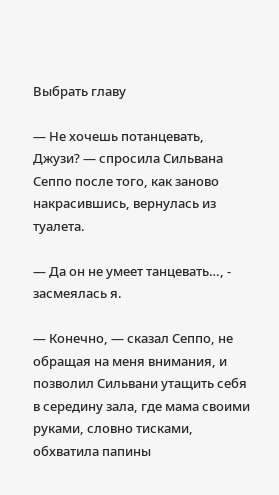Выбрать главу

— Не хочешь потанцевать, Джузи? — спросила Сильвана Сеппо после того, как заново накрасившись, вернулась из туалета.

— Да он не умеет танцевать…, - засмеялась я.

— Конечно, — сказал Сеппо, не обращая на меня внимания, и позволил Сильвани утащить себя в середину зала, где мама своими руками, словно тисками, обхватила папины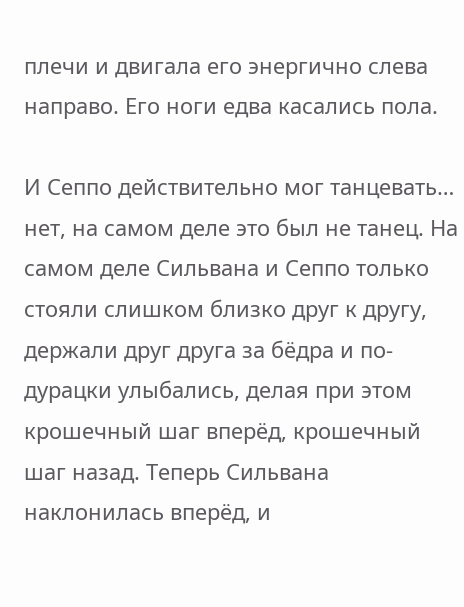плечи и двигала его энергично слева направо. Его ноги едва касались пола.

И Сеппо действительно мог танцевать… нет, на самом деле это был не танец. На самом деле Сильвана и Сеппо только стояли слишком близко друг к другу, держали друг друга за бёдра и по-дурацки улыбались, делая при этом крошечный шаг вперёд, крошечный шаг назад. Теперь Сильвана наклонилась вперёд, и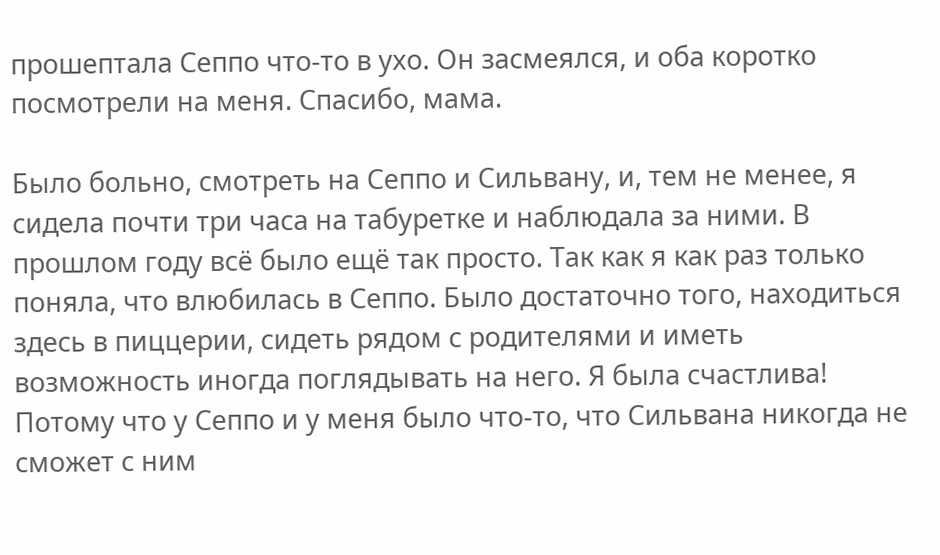прошептала Сеппо что-то в ухо. Он засмеялся, и оба коротко посмотрели на меня. Спасибо, мама.

Было больно, смотреть на Сеппо и Сильвану, и, тем не менее, я сидела почти три часа на табуретке и наблюдала за ними. В прошлом году всё было ещё так просто. Так как я как раз только поняла, что влюбилась в Сеппо. Было достаточно того, находиться здесь в пиццерии, сидеть рядом с родителями и иметь возможность иногда поглядывать на него. Я была счастлива! Потому что у Сеппо и у меня было что-то, что Сильвана никогда не сможет с ним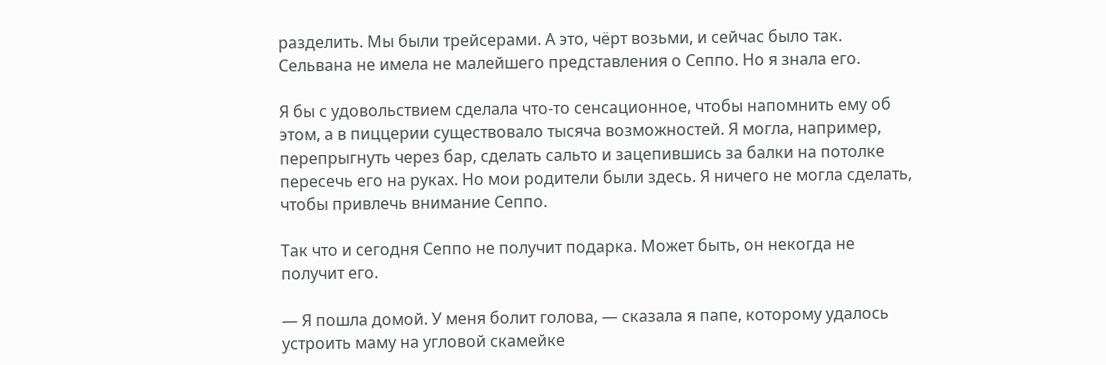разделить. Мы были трейсерами. А это, чёрт возьми, и сейчас было так. Сельвана не имела не малейшего представления о Сеппо. Но я знала его.

Я бы с удовольствием сделала что-то сенсационное, чтобы напомнить ему об этом, а в пиццерии существовало тысяча возможностей. Я могла, например, перепрыгнуть через бар, сделать сальто и зацепившись за балки на потолке пересечь его на руках. Но мои родители были здесь. Я ничего не могла сделать, чтобы привлечь внимание Сеппо.

Так что и сегодня Сеппо не получит подарка. Может быть, он некогда не получит его.

— Я пошла домой. У меня болит голова, — сказала я папе, которому удалось устроить маму на угловой скамейке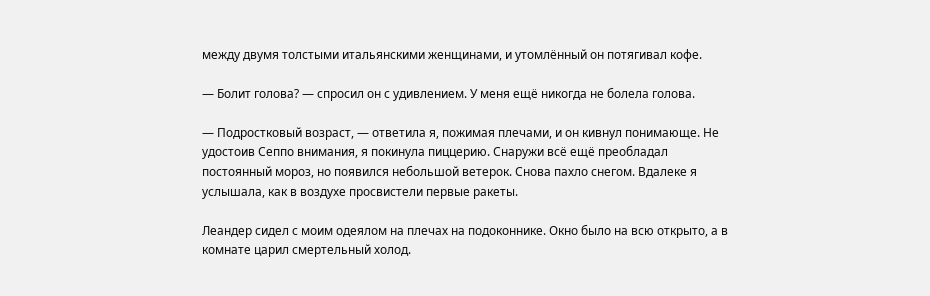между двумя толстыми итальянскими женщинами, и утомлённый он потягивал кофе.

— Болит голова? — спросил он с удивлением. У меня ещё никогда не болела голова.

— Подростковый возраст, — ответила я, пожимая плечами, и он кивнул понимающе. Не удостоив Сеппо внимания, я покинула пиццерию. Снаружи всё ещё преобладал постоянный мороз, но появился небольшой ветерок. Снова пахло снегом. Вдалеке я услышала, как в воздухе просвистели первые ракеты.

Леандер сидел с моим одеялом на плечах на подоконнике. Окно было на всю открыто, а в комнате царил смертельный холод.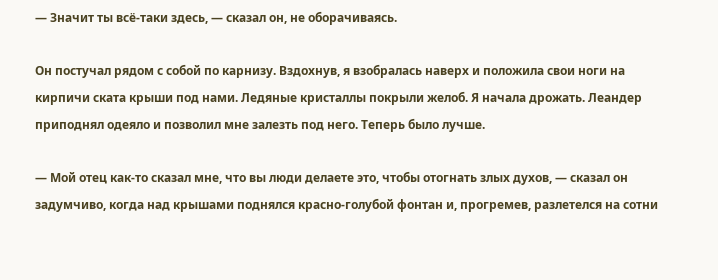— Значит ты всё-таки здесь, — сказал он, не оборачиваясь.

Он постучал рядом с собой по карнизу. Вздохнув, я взобралась наверх и положила свои ноги на кирпичи ската крыши под нами. Ледяные кристаллы покрыли желоб. Я начала дрожать. Леандер приподнял одеяло и позволил мне залезть под него. Теперь было лучше.

— Мой отец как-то сказал мне, что вы люди делаете это, чтобы отогнать злых духов, — сказал он задумчиво, когда над крышами поднялся красно-голубой фонтан и, прогремев, разлетелся на сотни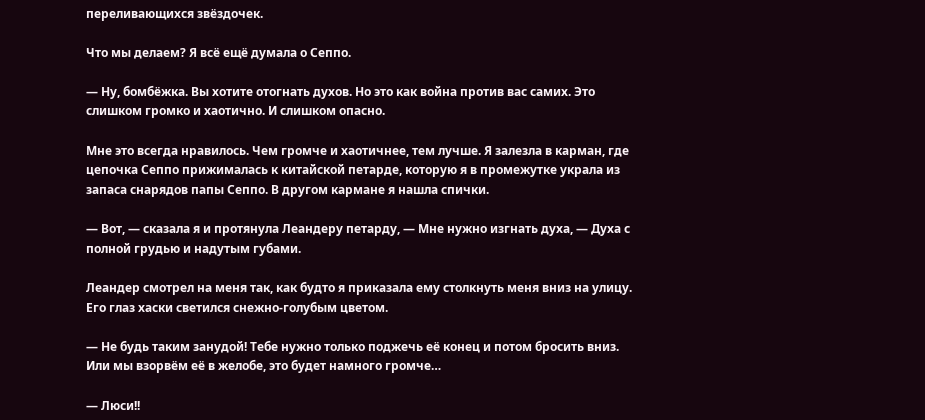переливающихся звёздочек.

Что мы делаем? Я всё ещё думала о Сеппо.

— Ну, бомбёжка. Вы хотите отогнать духов. Но это как война против вас самих. Это слишком громко и хаотично. И слишком опасно.

Мне это всегда нравилось. Чем громче и хаотичнее, тем лучше. Я залезла в карман, где цепочка Сеппо прижималась к китайской петарде, которую я в промежутке украла из запаса снарядов папы Сеппо. В другом кармане я нашла спички.

— Вот, — сказала я и протянула Леандеру петарду, — Мне нужно изгнать духа, — Духа с полной грудью и надутым губами.

Леандер смотрел на меня так, как будто я приказала ему столкнуть меня вниз на улицу. Его глаз хаски светился снежно-голубым цветом.

— Не будь таким занудой! Тебе нужно только поджечь её конец и потом бросить вниз. Или мы взорвём её в желобе, это будет намного громче…

— Люси!!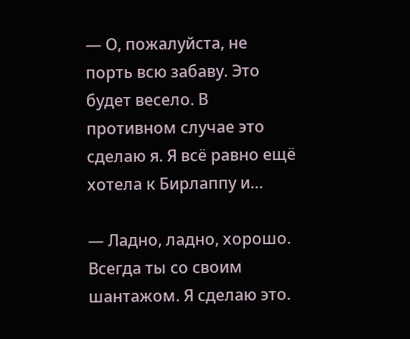— О, пожалуйста, не порть всю забаву. Это будет весело. В противном случае это сделаю я. Я всё равно ещё хотела к Бирлаппу и…

— Ладно, ладно, хорошо. Всегда ты со своим шантажом. Я сделаю это.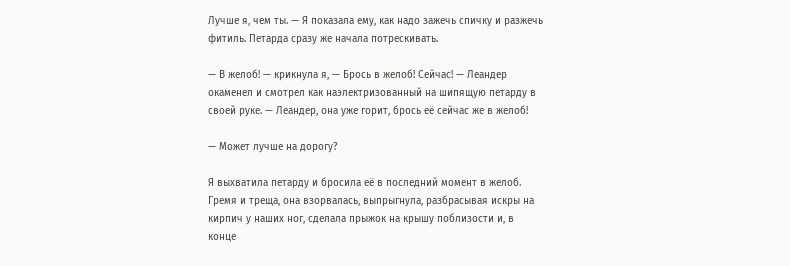Лучше я, чем ты. — Я показала ему, как надо зажечь спичку и разжечь фитиль. Петарда сразу же начала потрескивать.

— В желоб! — крикнула я, — Брось в желоб! Сейчас! — Леандер окаменел и смотрел как наэлектризованный на шипящую петарду в своей руке. — Леандер, она уже горит, брось её сейчас же в желоб!

— Может лучше на дорогу?

Я выхватила петарду и бросила её в последний момент в желоб. Гремя и треща, она взорвалась, выпрыгнула, разбрасывая искры на кирпич у наших ног, сделала прыжок на крышу поблизости и, в конце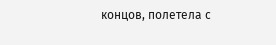концов, полетела с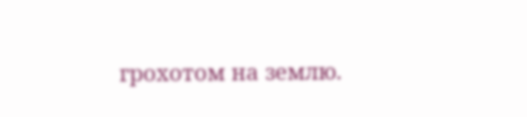грохотом на землю.